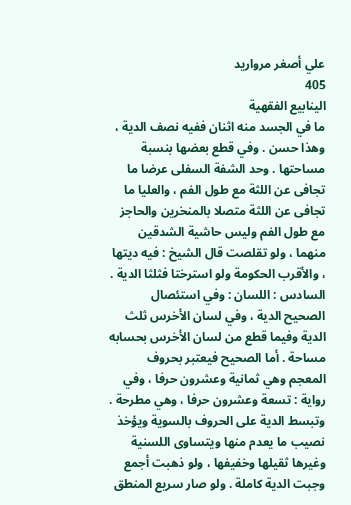علي أصغر مرواريد
405
الينابيع الفقهية
ما في الجسد منه اثنان ففيه نصف الدية ، وهذا حسن . وفي قطع بعضها بنسبة مساحتها . وحد الشفة السفلى عرضا ما تجافى عن اللثة مع طول الفم ، والعليا ما تجافى عن اللثة متصلا بالمنخرين والحاجز مع طول الفم وليس حاشية الشدقين منهما ، ولو تقلصت قال الشيخ : فيه ديتها ، والأقرب الحكومة ولو استرختا فثلثا الدية . السادس : اللسان : وفي استئصال الصحيح الدية ، وفي لسان الأخرس ثلث الدية وفيما قطع من لسان الأخرس بحسابه مساحة . أما الصحيح فيعتبر بحروف المعجم وهي ثمانية وعشرون حرفا ، وفي رواية : تسعة وعشرون حرفا ، وهي مطرحة . وتبسط الدية على الحروف بالسوية ويؤخذ نصيب ما يعدم منها ويتساوى اللسنية وغيرها ثقيلها وخفيفها ، ولو ذهبت أجمع وجبت الدية كاملة . ولو صار سريع المنطق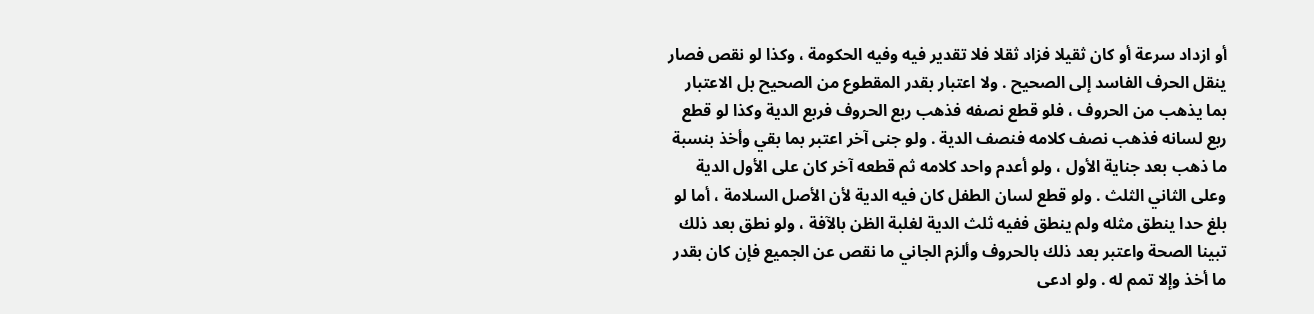أو ازداد سرعة أو كان ثقيلا فزاد ثقلا فلا تقدير فيه وفيه الحكومة ، وكذا لو نقص فصار ينقل الحرف الفاسد إلى الصحيح . ولا اعتبار بقدر المقطوع من الصحيح بل الاعتبار بما يذهب من الحروف ، فلو قطع نصفه فذهب ربع الحروف فربع الدية وكذا لو قطع ربع لسانه فذهب نصف كلامه فنصف الدية . ولو جنى آخر اعتبر بما بقي وأخذ بنسبة ما ذهب بعد جناية الأول ، ولو أعدم واحد كلامه ثم قطعه آخر كان على الأول الدية وعلى الثاني الثلث . ولو قطع لسان الطفل كان فيه الدية لأن الأصل السلامة ، أما لو بلغ حدا ينطق مثله ولم ينطق ففيه ثلث الدية لغلبة الظن بالآفة ، ولو نطق بعد ذلك تبينا الصحة واعتبر بعد ذلك بالحروف وألزم الجاني ما نقص عن الجميع فإن كان بقدر ما أخذ وإلا تمم له . ولو ادعى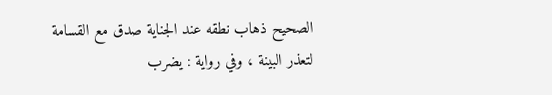الصحيح ذهاب نطقه عند الجناية صدق مع القسامة لتعذر البينة ، وفي رواية : يضرب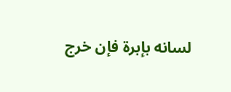لسانه بإبرة فإن خرج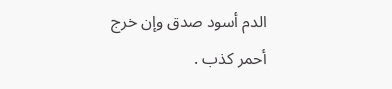الدم أسود صدق وإن خرج أحمر كذب .